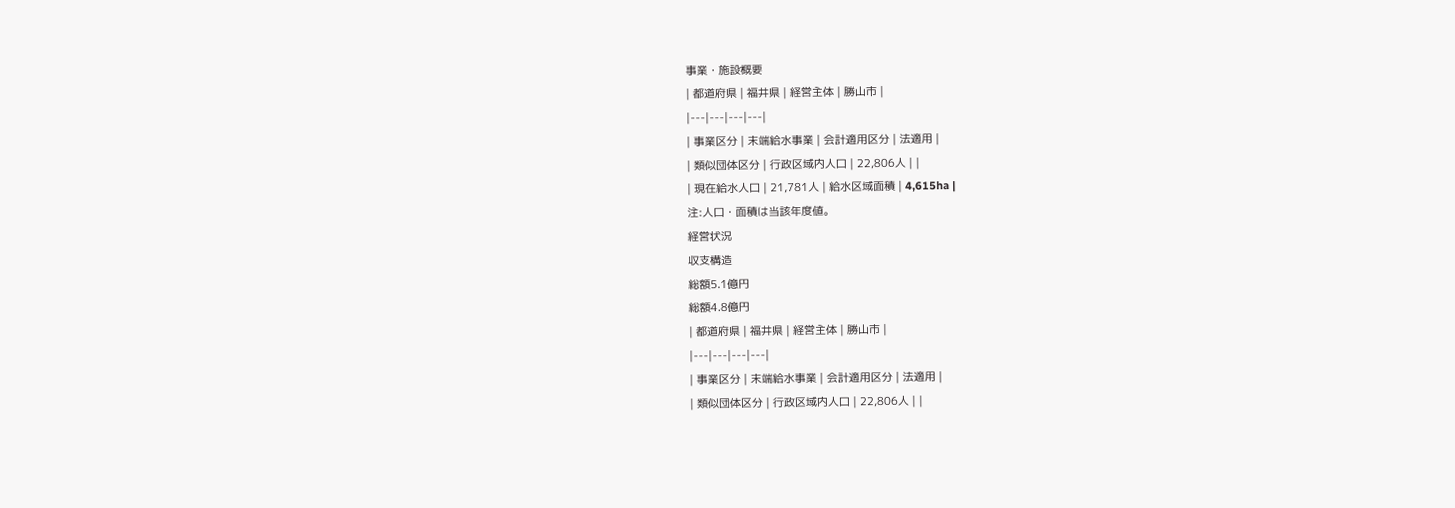事業・施設概要
| 都道府県 | 福井県 | 経営主体 | 勝山市 |
|---|---|---|---|
| 事業区分 | 末端給水事業 | 会計適用区分 | 法適用 |
| 類似団体区分 | 行政区域内人口 | 22,806人 | |
| 現在給水人口 | 21,781人 | 給水区域面積 | 4,615ha |
注:人口・面積は当該年度値。
経営状況
収支構造
総額5.1億円
総額4.8億円
| 都道府県 | 福井県 | 経営主体 | 勝山市 |
|---|---|---|---|
| 事業区分 | 末端給水事業 | 会計適用区分 | 法適用 |
| 類似団体区分 | 行政区域内人口 | 22,806人 | |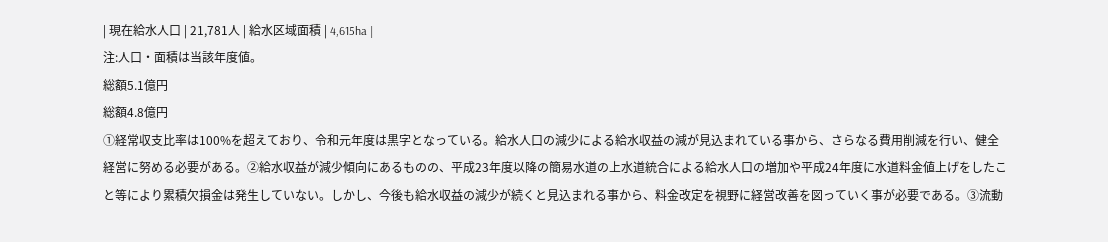| 現在給水人口 | 21,781人 | 給水区域面積 | 4,615ha |
注:人口・面積は当該年度値。
総額5.1億円
総額4.8億円
①経常収支比率は100%を超えており、令和元年度は黒字となっている。給水人口の減少による給水収益の減が見込まれている事から、さらなる費用削減を行い、健全経営に努める必要がある。②給水収益が減少傾向にあるものの、平成23年度以降の簡易水道の上水道統合による給水人口の増加や平成24年度に水道料金値上げをしたこと等により累積欠損金は発生していない。しかし、今後も給水収益の減少が続くと見込まれる事から、料金改定を視野に経営改善を図っていく事が必要である。③流動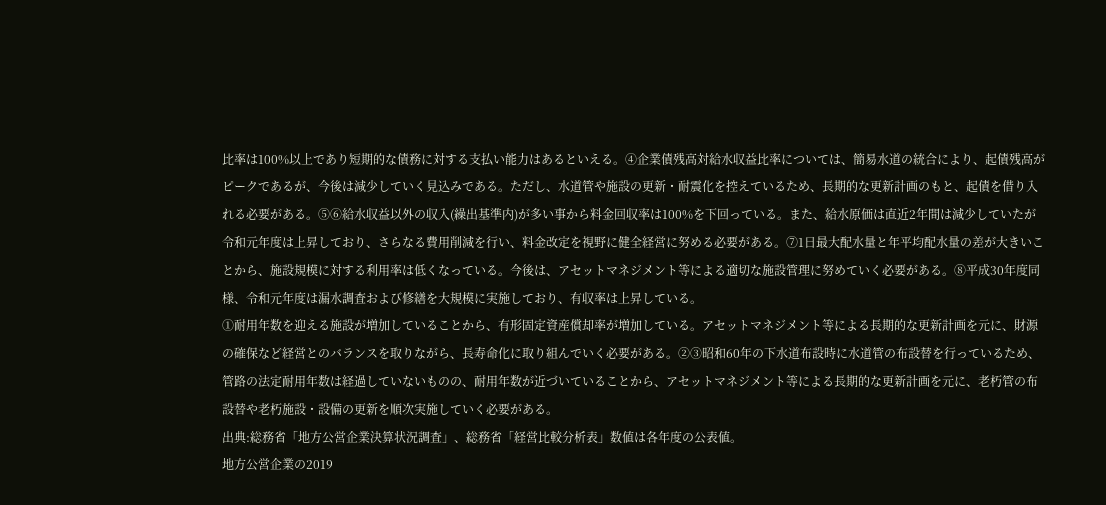比率は100%以上であり短期的な債務に対する支払い能力はあるといえる。④企業債残高対給水収益比率については、簡易水道の統合により、起債残高がピークであるが、今後は減少していく見込みである。ただし、水道管や施設の更新・耐震化を控えているため、長期的な更新計画のもと、起債を借り入れる必要がある。⑤⑥給水収益以外の収入(繰出基準内)が多い事から料金回収率は100%を下回っている。また、給水原価は直近2年間は減少していたが令和元年度は上昇しており、さらなる費用削減を行い、料金改定を視野に健全経営に努める必要がある。⑦1日最大配水量と年平均配水量の差が大きいことから、施設規模に対する利用率は低くなっている。今後は、アセットマネジメント等による適切な施設管理に努めていく必要がある。⑧平成30年度同様、令和元年度は漏水調査および修繕を大規模に実施しており、有収率は上昇している。
①耐用年数を迎える施設が増加していることから、有形固定資産償却率が増加している。アセットマネジメント等による長期的な更新計画を元に、財源の確保など経営とのバランスを取りながら、長寿命化に取り組んでいく必要がある。②③昭和60年の下水道布設時に水道管の布設替を行っているため、管路の法定耐用年数は経過していないものの、耐用年数が近づいていることから、アセットマネジメント等による長期的な更新計画を元に、老朽管の布設替や老朽施設・設備の更新を順次実施していく必要がある。
出典:総務省「地方公営企業決算状況調査」、総務省「経営比較分析表」数値は各年度の公表値。
地方公営企業の2019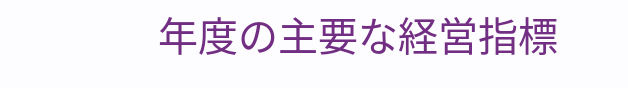年度の主要な経営指標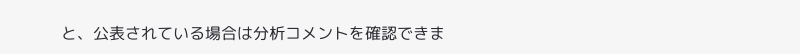と、公表されている場合は分析コメントを確認できま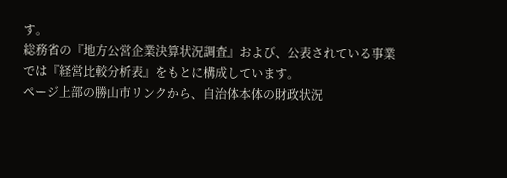す。
総務省の『地方公営企業決算状況調査』および、公表されている事業では『経営比較分析表』をもとに構成しています。
ページ上部の勝山市リンクから、自治体本体の財政状況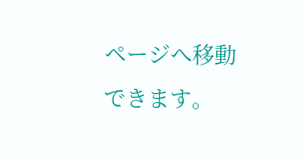ページへ移動できます。